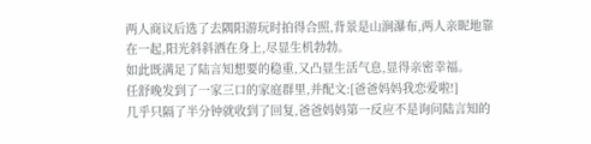两人商议后选了去隅阳游玩时拍得合照,背景是山涧瀑布,两人亲昵地靠在一起,阳光斜斜洒在身上,尽显生机勃勃。
如此既满足了陆言知想要的稳重,又凸显生活气息,显得亲密幸福。
任舒晚发到了一家三口的家庭群里,并配文:[爸爸妈妈我恋爱啦!]
几乎只隔了半分钟就收到了回复,爸爸妈妈第一反应不是询问陆言知的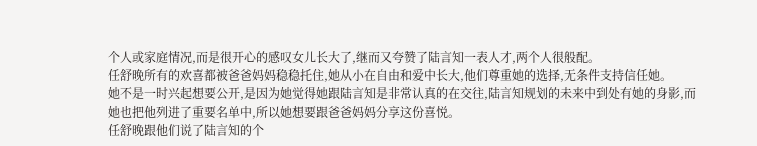个人或家庭情况,而是很开心的感叹女儿长大了,继而又夸赞了陆言知一表人才,两个人很般配。
任舒晚所有的欢喜都被爸爸妈妈稳稳托住,她从小在自由和爱中长大,他们尊重她的选择,无条件支持信任她。
她不是一时兴起想要公开,是因为她觉得她跟陆言知是非常认真的在交往,陆言知规划的未来中到处有她的身影,而她也把他列进了重要名单中,所以她想要跟爸爸妈妈分享这份喜悦。
任舒晚跟他们说了陆言知的个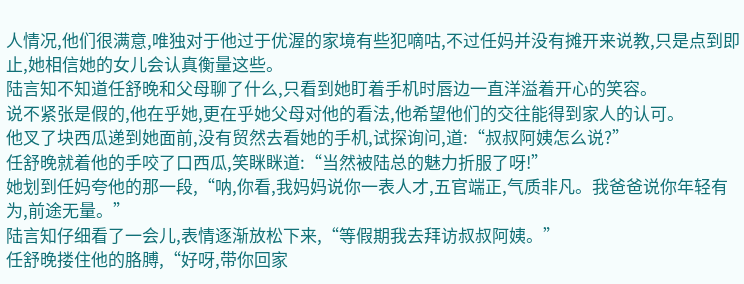人情况,他们很满意,唯独对于他过于优渥的家境有些犯嘀咕,不过任妈并没有摊开来说教,只是点到即止,她相信她的女儿会认真衡量这些。
陆言知不知道任舒晚和父母聊了什么,只看到她盯着手机时唇边一直洋溢着开心的笑容。
说不紧张是假的,他在乎她,更在乎她父母对他的看法,他希望他们的交往能得到家人的认可。
他叉了块西瓜递到她面前,没有贸然去看她的手机,试探询问,道:“叔叔阿姨怎么说?”
任舒晚就着他的手咬了口西瓜,笑眯眯道:“当然被陆总的魅力折服了呀!”
她划到任妈夸他的那一段,“呐,你看,我妈妈说你一表人才,五官端正,气质非凡。我爸爸说你年轻有为,前途无量。”
陆言知仔细看了一会儿,表情逐渐放松下来,“等假期我去拜访叔叔阿姨。”
任舒晚搂住他的胳膊,“好呀,带你回家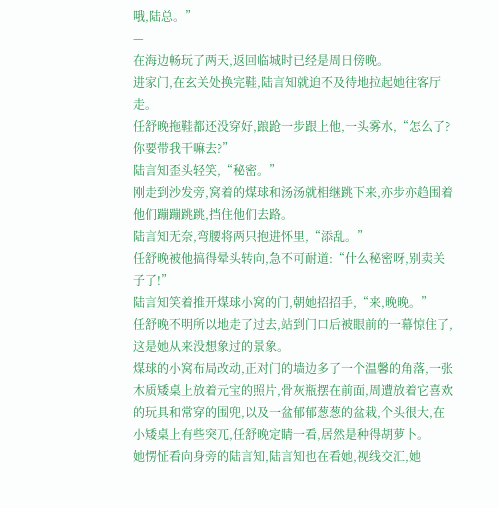哦,陆总。”
—
在海边畅玩了两天,返回临城时已经是周日傍晚。
进家门,在玄关处换完鞋,陆言知就迫不及待地拉起她往客厅走。
任舒晚拖鞋都还没穿好,踉跄一步跟上他,一头雾水,“怎么了?你要带我干嘛去?”
陆言知歪头轻笑,“秘密。”
刚走到沙发旁,窝着的煤球和汤汤就相继跳下来,亦步亦趋围着他们蹦蹦跳跳,挡住他们去路。
陆言知无奈,弯腰将两只抱进怀里,“添乱。”
任舒晚被他搞得晕头转向,急不可耐道:“什么秘密呀,别卖关子了!”
陆言知笑着推开煤球小窝的门,朝她招招手,“来,晚晚。”
任舒晚不明所以地走了过去,站到门口后被眼前的一幕惊住了,这是她从来没想象过的景象。
煤球的小窝布局改动,正对门的墙边多了一个温馨的角落,一张木质矮桌上放着元宝的照片,骨灰瓶摆在前面,周遭放着它喜欢的玩具和常穿的围兜,以及一盆郁郁葱葱的盆栽,个头很大,在小矮桌上有些突兀,任舒晚定睛一看,居然是种得胡萝卜。
她愣怔看向身旁的陆言知,陆言知也在看她,视线交汇,她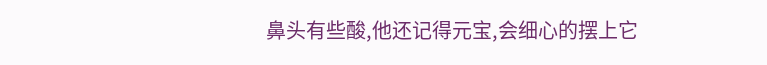鼻头有些酸,他还记得元宝,会细心的摆上它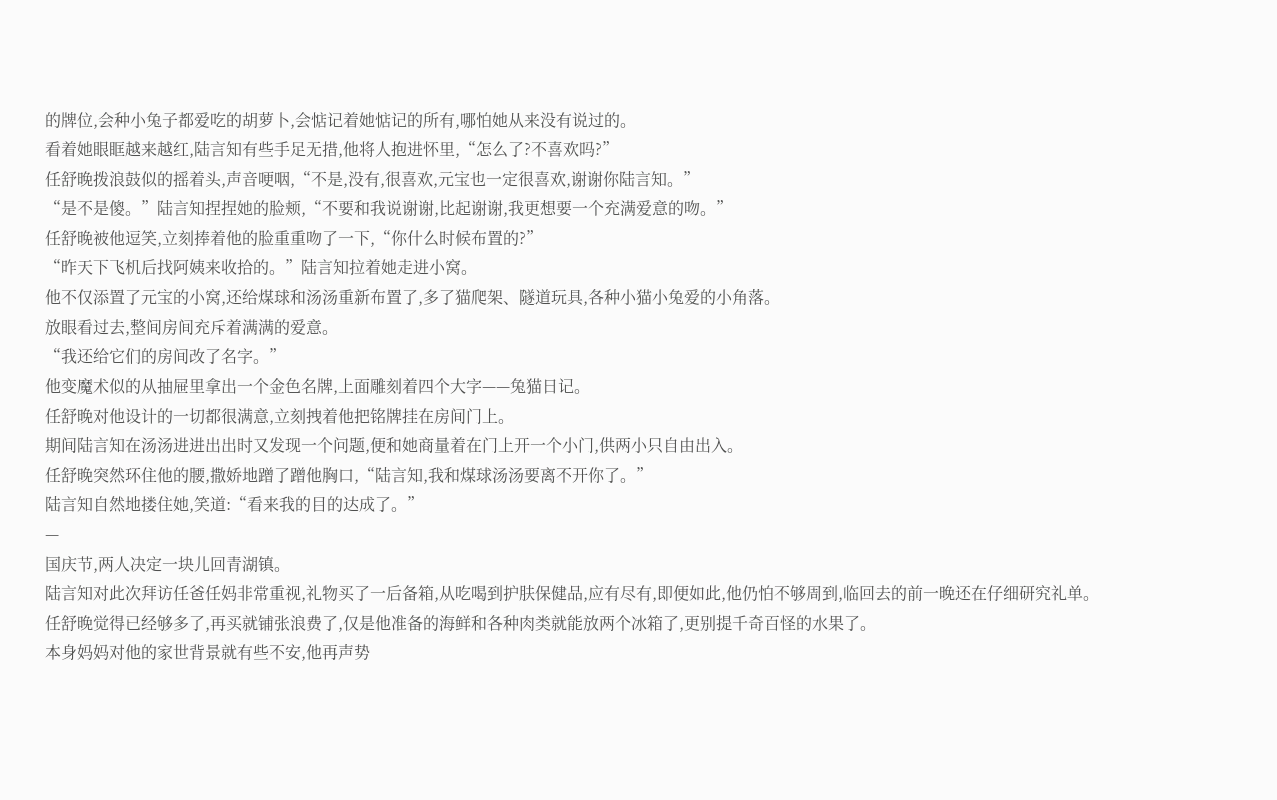的牌位,会种小兔子都爱吃的胡萝卜,会惦记着她惦记的所有,哪怕她从来没有说过的。
看着她眼眶越来越红,陆言知有些手足无措,他将人抱进怀里,“怎么了?不喜欢吗?”
任舒晚拨浪鼓似的摇着头,声音哽咽,“不是,没有,很喜欢,元宝也一定很喜欢,谢谢你陆言知。”
“是不是傻。”陆言知捏捏她的脸颊,“不要和我说谢谢,比起谢谢,我更想要一个充满爱意的吻。”
任舒晚被他逗笑,立刻捧着他的脸重重吻了一下,“你什么时候布置的?”
“昨天下飞机后找阿姨来收拾的。”陆言知拉着她走进小窝。
他不仅添置了元宝的小窝,还给煤球和汤汤重新布置了,多了猫爬架、隧道玩具,各种小猫小兔爱的小角落。
放眼看过去,整间房间充斥着满满的爱意。
“我还给它们的房间改了名字。”
他变魔术似的从抽屉里拿出一个金色名牌,上面雕刻着四个大字——兔猫日记。
任舒晚对他设计的一切都很满意,立刻拽着他把铭牌挂在房间门上。
期间陆言知在汤汤进进出出时又发现一个问题,便和她商量着在门上开一个小门,供两小只自由出入。
任舒晚突然环住他的腰,撒娇地蹭了蹭他胸口,“陆言知,我和煤球汤汤要离不开你了。”
陆言知自然地搂住她,笑道:“看来我的目的达成了。”
—
国庆节,两人决定一块儿回青湖镇。
陆言知对此次拜访任爸任妈非常重视,礼物买了一后备箱,从吃喝到护肤保健品,应有尽有,即便如此,他仍怕不够周到,临回去的前一晚还在仔细研究礼单。
任舒晚觉得已经够多了,再买就铺张浪费了,仅是他准备的海鲜和各种肉类就能放两个冰箱了,更别提千奇百怪的水果了。
本身妈妈对他的家世背景就有些不安,他再声势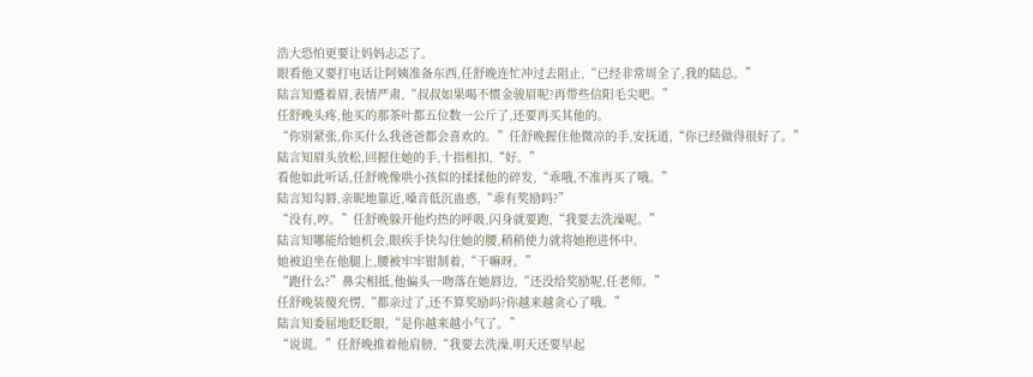浩大恐怕更要让妈妈忐忑了。
眼看他又要打电话让阿姨准备东西,任舒晚连忙冲过去阻止,“已经非常周全了,我的陆总。”
陆言知蹙着眉,表情严肃,“叔叔如果喝不惯金骏眉呢?再带些信阳毛尖吧。”
任舒晚头疼,他买的那茶叶都五位数一公斤了,还要再买其他的。
“你别紧张,你买什么我爸爸都会喜欢的。”任舒晚握住他微凉的手,安抚道,“你已经做得很好了。”
陆言知眉头放松,回握住她的手,十指相扣,“好。”
看他如此听话,任舒晚像哄小孩似的揉揉他的碎发,“乖哦,不准再买了哦。”
陆言知勾唇,亲昵地靠近,嗓音低沉蛊惑,“乖有奖励吗?”
“没有,哼。”任舒晚躲开他灼热的呼吸,闪身就要跑,“我要去洗澡呢。”
陆言知哪能给她机会,眼疾手快勾住她的腰,稍稍使力就将她抱进怀中。
她被迫坐在他腿上,腰被牢牢钳制着,“干嘛呀。”
“跑什么?”鼻尖相抵,他偏头一吻落在她唇边,“还没给奖励呢,任老师。”
任舒晚装傻充愣,“都亲过了,还不算奖励吗?你越来越贪心了哦。”
陆言知委屈地眨眨眼,“是你越来越小气了。”
“说谎。”任舒晚推着他肩膀,“我要去洗澡,明天还要早起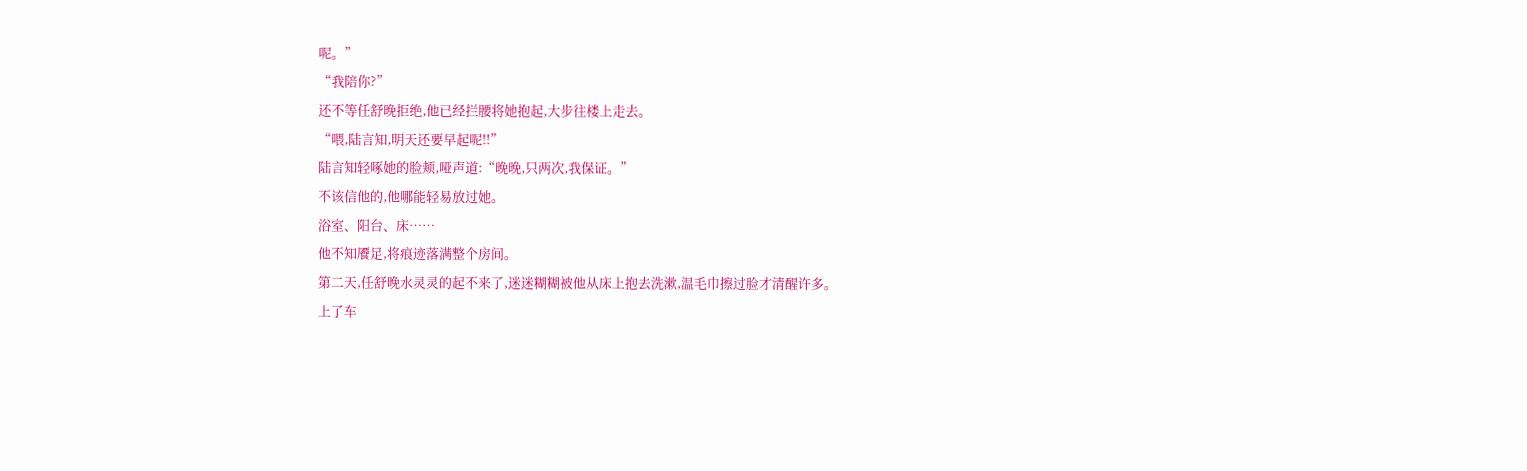呢。”
“我陪你?”
还不等任舒晚拒绝,他已经拦腰将她抱起,大步往楼上走去。
“喂,陆言知,明天还要早起呢!!”
陆言知轻啄她的脸颊,哑声道:“晚晚,只两次,我保证。”
不该信他的,他哪能轻易放过她。
浴室、阳台、床……
他不知餍足,将痕迹落满整个房间。
第二天,任舒晚水灵灵的起不来了,迷迷糊糊被他从床上抱去洗漱,温毛巾擦过脸才清醒许多。
上了车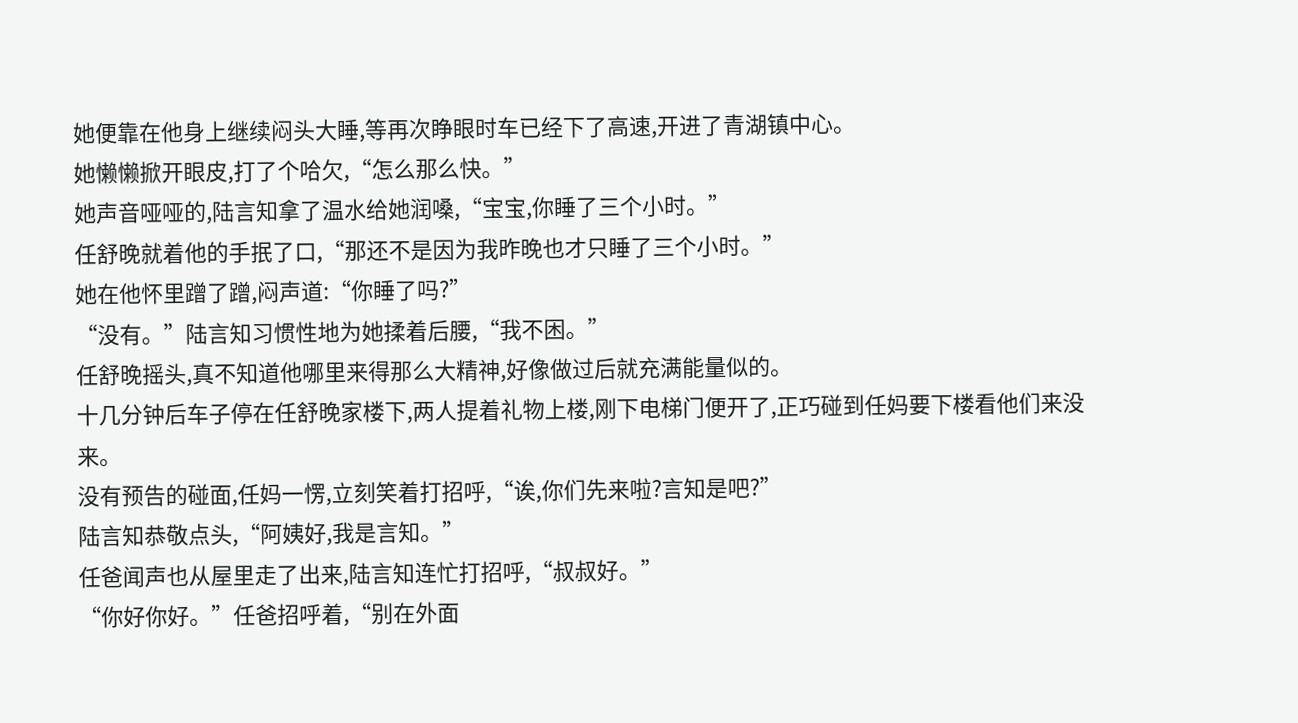她便靠在他身上继续闷头大睡,等再次睁眼时车已经下了高速,开进了青湖镇中心。
她懒懒掀开眼皮,打了个哈欠,“怎么那么快。”
她声音哑哑的,陆言知拿了温水给她润嗓,“宝宝,你睡了三个小时。”
任舒晚就着他的手抿了口,“那还不是因为我昨晚也才只睡了三个小时。”
她在他怀里蹭了蹭,闷声道:“你睡了吗?”
“没有。”陆言知习惯性地为她揉着后腰,“我不困。”
任舒晚摇头,真不知道他哪里来得那么大精神,好像做过后就充满能量似的。
十几分钟后车子停在任舒晚家楼下,两人提着礼物上楼,刚下电梯门便开了,正巧碰到任妈要下楼看他们来没来。
没有预告的碰面,任妈一愣,立刻笑着打招呼,“诶,你们先来啦?言知是吧?”
陆言知恭敬点头,“阿姨好,我是言知。”
任爸闻声也从屋里走了出来,陆言知连忙打招呼,“叔叔好。”
“你好你好。”任爸招呼着,“别在外面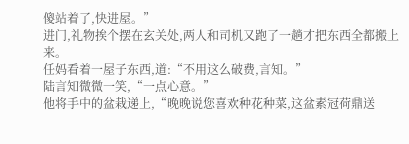傻站着了,快进屋。”
进门,礼物挨个摆在玄关处,两人和司机又跑了一趟才把东西全都搬上来。
任妈看着一屋子东西,道:“不用这么破费,言知。”
陆言知微微一笑,“一点心意。”
他将手中的盆栽递上,“晚晚说您喜欢种花种菜,这盆素冠荷鼎送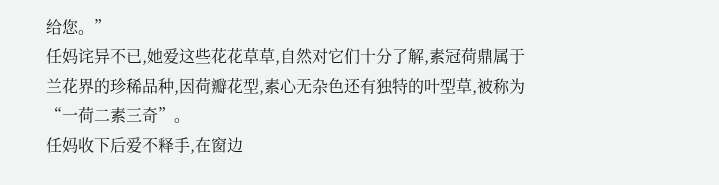给您。”
任妈诧异不已,她爱这些花花草草,自然对它们十分了解,素冠荷鼎属于兰花界的珍稀品种,因荷瓣花型,素心无杂色还有独特的叶型草,被称为“一荷二素三奇”。
任妈收下后爱不释手,在窗边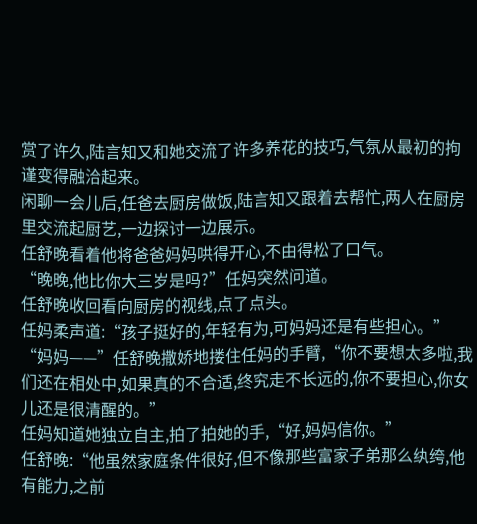赏了许久,陆言知又和她交流了许多养花的技巧,气氛从最初的拘谨变得融洽起来。
闲聊一会儿后,任爸去厨房做饭,陆言知又跟着去帮忙,两人在厨房里交流起厨艺,一边探讨一边展示。
任舒晚看着他将爸爸妈妈哄得开心,不由得松了口气。
“晚晚,他比你大三岁是吗?”任妈突然问道。
任舒晚收回看向厨房的视线,点了点头。
任妈柔声道:“孩子挺好的,年轻有为,可妈妈还是有些担心。”
“妈妈——”任舒晚撒娇地搂住任妈的手臂,“你不要想太多啦,我们还在相处中,如果真的不合适,终究走不长远的,你不要担心,你女儿还是很清醒的。”
任妈知道她独立自主,拍了拍她的手,“好,妈妈信你。”
任舒晚:“他虽然家庭条件很好,但不像那些富家子弟那么纨绔,他有能力,之前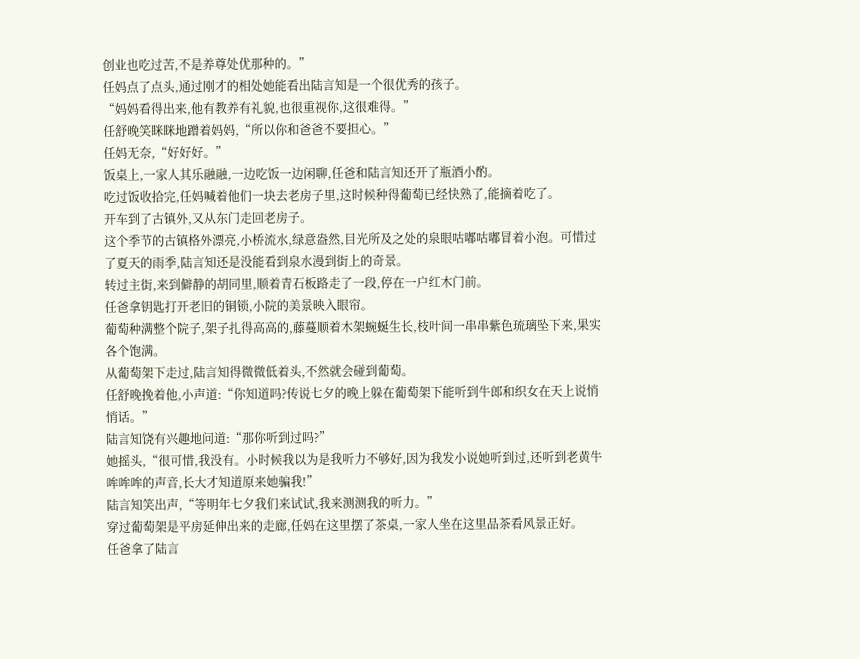创业也吃过苦,不是养尊处优那种的。”
任妈点了点头,通过刚才的相处她能看出陆言知是一个很优秀的孩子。
“妈妈看得出来,他有教养有礼貌,也很重视你,这很难得。”
任舒晚笑眯眯地蹭着妈妈,“所以你和爸爸不要担心。”
任妈无奈,“好好好。”
饭桌上,一家人其乐融融,一边吃饭一边闲聊,任爸和陆言知还开了瓶酒小酌。
吃过饭收拾完,任妈喊着他们一块去老房子里,这时候种得葡萄已经快熟了,能摘着吃了。
开车到了古镇外,又从东门走回老房子。
这个季节的古镇格外漂亮,小桥流水,绿意盎然,目光所及之处的泉眼咕嘟咕嘟冒着小泡。可惜过了夏天的雨季,陆言知还是没能看到泉水漫到街上的奇景。
转过主街,来到僻静的胡同里,顺着青石板路走了一段,停在一户红木门前。
任爸拿钥匙打开老旧的铜锁,小院的美景映入眼帘。
葡萄种满整个院子,架子扎得高高的,藤蔓顺着木架蜿蜒生长,枝叶间一串串紫色琉璃坠下来,果实各个饱满。
从葡萄架下走过,陆言知得微微低着头,不然就会碰到葡萄。
任舒晚挽着他,小声道:“你知道吗?传说七夕的晚上躲在葡萄架下能听到牛郎和织女在天上说悄悄话。”
陆言知饶有兴趣地问道:“那你听到过吗?”
她摇头,“很可惜,我没有。小时候我以为是我听力不够好,因为我发小说她听到过,还听到老黄牛哞哞哞的声音,长大才知道原来她骗我!”
陆言知笑出声,“等明年七夕我们来试试,我来测测我的听力。”
穿过葡萄架是平房延伸出来的走廊,任妈在这里摆了茶桌,一家人坐在这里品茶看风景正好。
任爸拿了陆言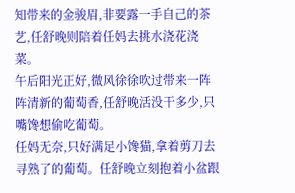知带来的金骏眉,非要露一手自己的茶艺,任舒晚则陪着任妈去挑水浇花浇菜。
午后阳光正好,微风徐徐吹过带来一阵阵清新的葡萄香,任舒晚活没干多少,只嘴馋想偷吃葡萄。
任妈无奈,只好满足小馋猫,拿着剪刀去寻熟了的葡萄。任舒晚立刻抱着小盆跟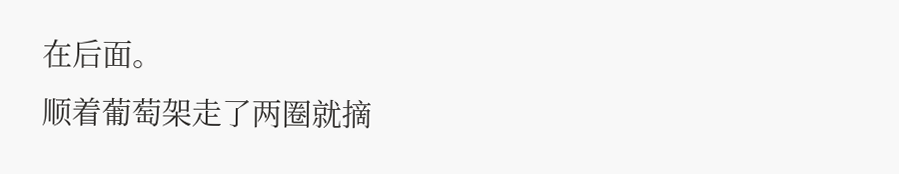在后面。
顺着葡萄架走了两圈就摘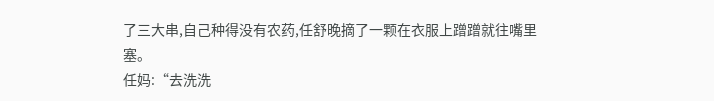了三大串,自己种得没有农药,任舒晚摘了一颗在衣服上蹭蹭就往嘴里塞。
任妈:“去洗洗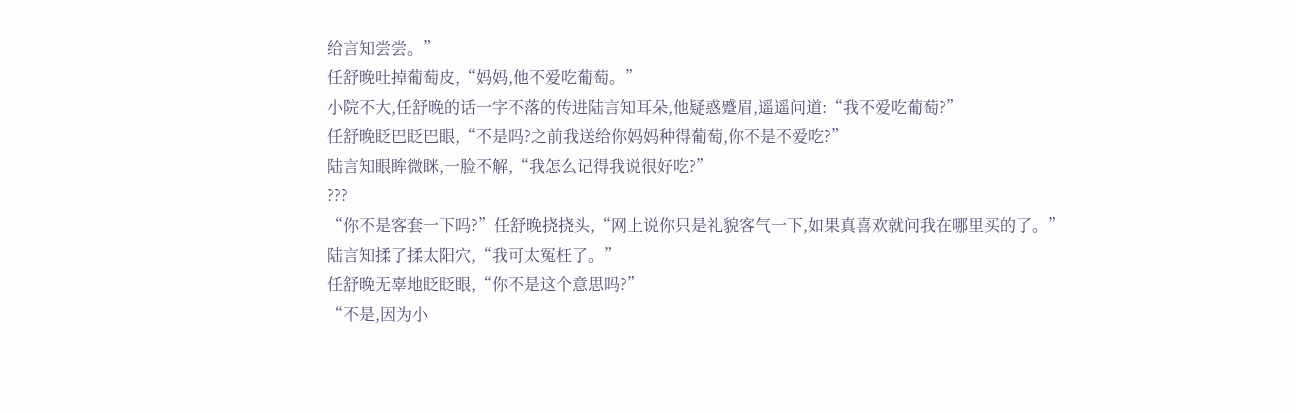给言知尝尝。”
任舒晚吐掉葡萄皮,“妈妈,他不爱吃葡萄。”
小院不大,任舒晚的话一字不落的传进陆言知耳朵,他疑惑蹙眉,遥遥问道:“我不爱吃葡萄?”
任舒晚眨巴眨巴眼,“不是吗?之前我送给你妈妈种得葡萄,你不是不爱吃?”
陆言知眼眸微眯,一脸不解,“我怎么记得我说很好吃?”
???
“你不是客套一下吗?”任舒晚挠挠头,“网上说你只是礼貌客气一下,如果真喜欢就问我在哪里买的了。”
陆言知揉了揉太阳穴,“我可太冤枉了。”
任舒晚无辜地眨眨眼,“你不是这个意思吗?”
“不是,因为小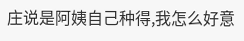庄说是阿姨自己种得,我怎么好意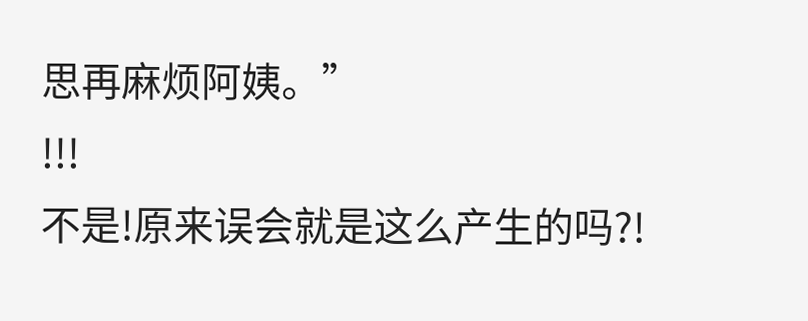思再麻烦阿姨。”
!!!
不是!原来误会就是这么产生的吗?!